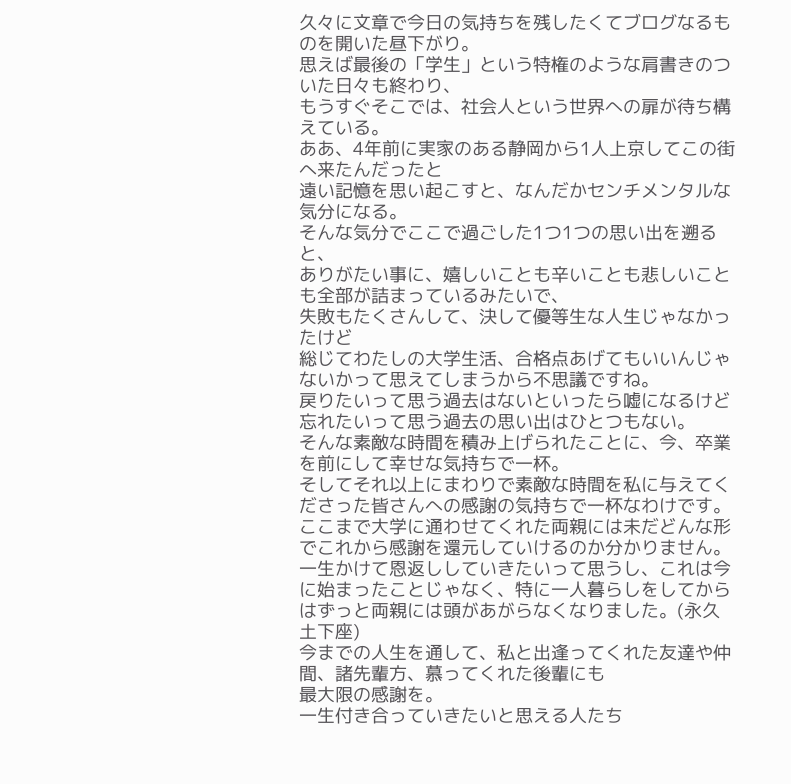久々に文章で今日の気持ちを残したくてブログなるものを開いた昼下がり。
思えば最後の「学生」という特権のような肩書きのついた日々も終わり、
もうすぐそこでは、社会人という世界への扉が待ち構えている。
ああ、4年前に実家のある静岡から1人上京してこの街へ来たんだったと
遠い記憶を思い起こすと、なんだかセンチメンタルな気分になる。
そんな気分でここで過ごした1つ1つの思い出を遡ると、
ありがたい事に、嬉しいことも辛いことも悲しいことも全部が詰まっているみたいで、
失敗もたくさんして、決して優等生な人生じゃなかったけど
総じてわたしの大学生活、合格点あげてもいいんじゃないかって思えてしまうから不思議ですね。
戻りたいって思う過去はないといったら嘘になるけど
忘れたいって思う過去の思い出はひとつもない。
そんな素敵な時間を積み上げられたことに、今、卒業を前にして幸せな気持ちで一杯。
そしてそれ以上にまわりで素敵な時間を私に与えてくださった皆さんへの感謝の気持ちで一杯なわけです。
ここまで大学に通わせてくれた両親には未だどんな形でこれから感謝を還元していけるのか分かりません。一生かけて恩返ししていきたいって思うし、これは今に始まったことじゃなく、特に一人暮らしをしてからはずっと両親には頭があがらなくなりました。(永久土下座)
今までの人生を通して、私と出逢ってくれた友達や仲間、諸先輩方、慕ってくれた後輩にも
最大限の感謝を。
一生付き合っていきたいと思える人たち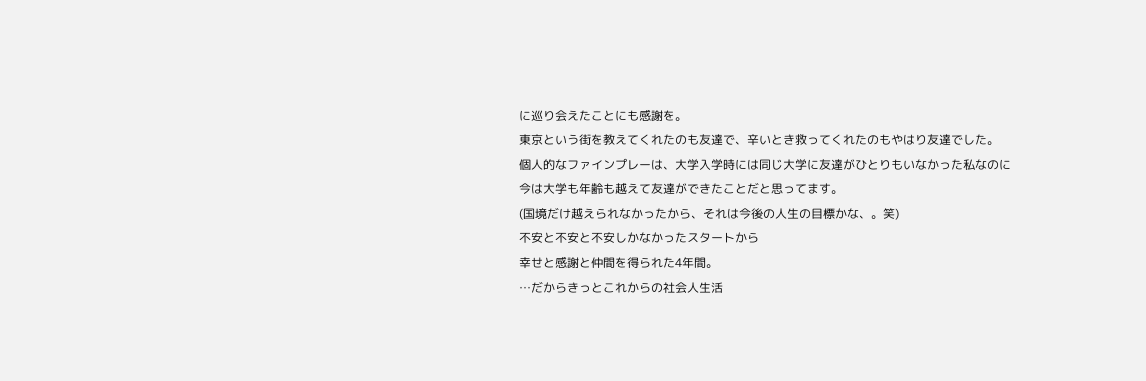に巡り会えたことにも感謝を。
東京という街を教えてくれたのも友達で、辛いとき救ってくれたのもやはり友達でした。
個人的なファインプレーは、大学入学時には同じ大学に友達がひとりもいなかった私なのに
今は大学も年齢も越えて友達ができたことだと思ってます。
(国境だけ越えられなかったから、それは今後の人生の目標かな、。笑)
不安と不安と不安しかなかったスタートから
幸せと感謝と仲間を得られた4年間。
…だからきっとこれからの社会人生活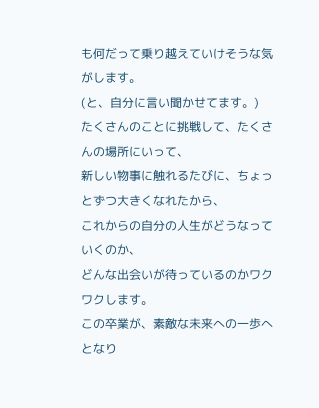も何だって乗り越えていけそうな気がします。
(と、自分に言い聞かせてます。)
たくさんのことに挑戦して、たくさんの場所にいって、
新しい物事に触れるたびに、ちょっとずつ大きくなれたから、
これからの自分の人生がどうなっていくのか、
どんな出会いが待っているのかワクワクします。
この卒業が、素敵な未来への一歩へとなり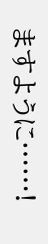ますように……!